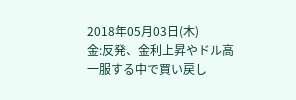2018年05月03日(木)
金:反発、金利上昇やドル高一服する中で買い戻し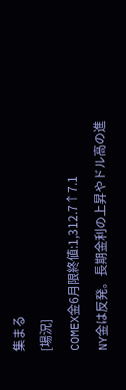集まる
[場況]
COMEX金6月限終値:1,312.7↑7.1
NY金は反発。長期金利の上昇やドル高の進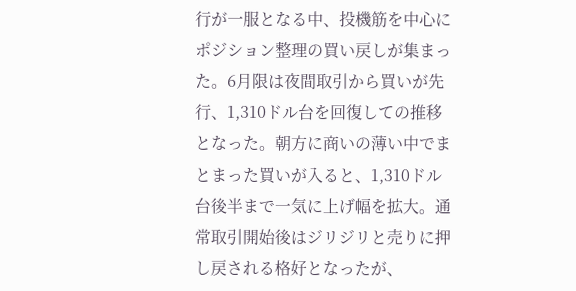行が一服となる中、投機筋を中心にポジション整理の買い戻しが集まった。6月限は夜間取引から買いが先行、1,310ドル台を回復しての推移となった。朝方に商いの薄い中でまとまった買いが入ると、1,310ドル台後半まで一気に上げ幅を拡大。通常取引開始後はジリジリと売りに押し戻される格好となったが、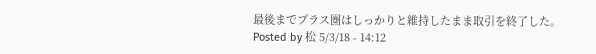最後までプラス圏はしっかりと維持したまま取引を終了した。
Posted by 松 5/3/18 - 14:12